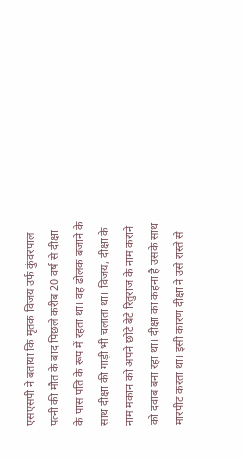एसएसपी ने बताया कि मृतक विजय उर्फ कुंवरपाल पत्नी की मौत के बाद पिछले करीब 20 वर्ष से दीक्षा के पास पति के रूप में रहता था। वह ढोलक बजाने के साथ दीक्षा की गाड़ी भी चलाता था। विजय, दीक्षा के नाम मकान को अपने छोटे बेटे रितुराज के नाम कराने को दवाब बना रहा था। दीक्षा का कहना है उसके साथ मारपीट करता था। इसी कारण दीक्षा ने उसे रास्ते से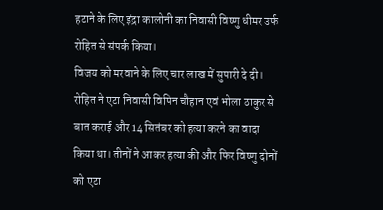हटाने के लिए इंद्रा कालोनी का निवासी विष्णु धीमर उर्फ रोहित से संपर्क किया।
विजय को मरवाने के लिए चार लाख में सुपारी दे दी। रोहित ने एटा निवासी विपिन चौहान एवं भोला ठाकुर से बात कराई और 14 सितंबर को हत्या करने का वादा किया था। तीनों ने आकर हत्या की और फिर विष्णु दोनों को एटा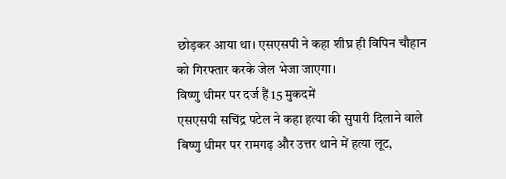छोड़कर आया था। एसएसपी ने कहा शीघ्र ही विपिन चौहान को गिरफ्तार करके जेल भेजा जाएगा।
विष्णु धीमर पर दर्ज हैं 15 मुकदमें
एसएसपी सचिंद्र पटेल ने कहा हत्या की सुपारी दिलाने वाले बिष्णु धीमर पर रामगढ़ और उत्तर थाने में हत्या लूट,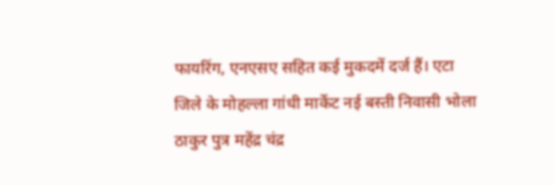फायरिंग, एनएसए सहित कई मुकदमें दर्ज हैं। एटा जिले के मोहल्ला गांधी मार्केट नई बस्ती निवासी भोला ठाकुर पुत्र महेंद्र चंद्र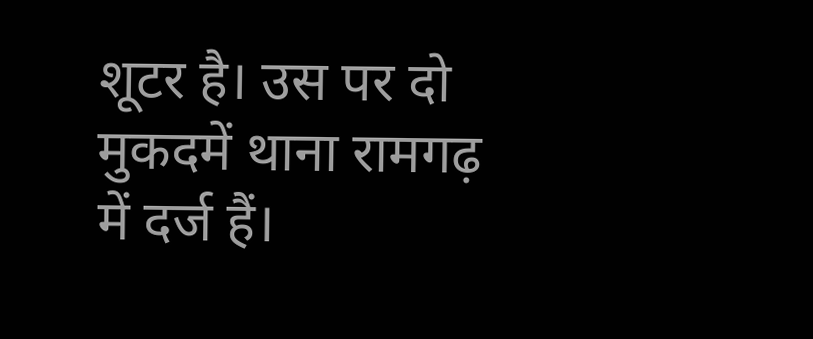शूटर है। उस पर दो मुकदमें थाना रामगढ़ में दर्ज हैं।